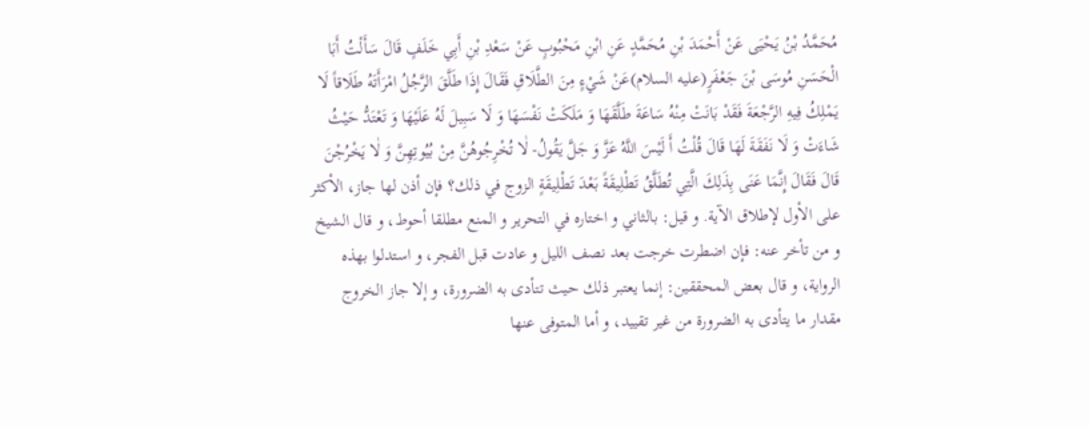مُحَمَّدُ بْنُ يَحْيَى عَنْ أَحْمَدَ بْنِ مُحَمَّدٍ عَنِ ابْنِ مَحْبُوبٍ عَنْ سَعْدِ بْنِ أَبِي خَلَفٍ قَالَ سَأَلْتُ أَبَا الْحَسَنِ مُوسَى بْنَ جَعْفَرٍ(عليه السلام)عَنْ شَيْءٍ مِنَ الطَّلَاقِ فَقَالَ إِذَا طَلَّقَ الرَّجُلُ امْرَأَتَهُ طَلَاقاً لَا يَمْلِكُ فِيهِ الرَّجْعَةَ فَقَدْ بَانَتْ مِنْهُ سَاعَةَ طَلَّقَهَا وَ مَلَكَتْ نَفْسَهَا وَ لَا سَبِيلَ لَهُ عَلَيْهَا وَ تَعْتَدُّ حَيْثُ شَاءَتْ وَ لَا نَفَقَةَ لَهَا قَالَ قُلْتُ أَ لَيْسَ اللَّهُ عَزَّ وَ جَلَّ يَقُولُ- لٰا تُخْرِجُوهُنَّ مِنْ بُيُوتِهِنَّ وَ لٰا يَخْرُجْنَ قَالَ فَقَالَ إِنَّمَا عَنَى بِذَلِكَ الَّتِي تُطَلَّقُ تَطْلِيقَةً بَعْدَ تَطْلِيقَةٍ الزوج في ذلك؟ فإن أذن لها جاز، الأكثر على الأول لإطلاق الآية. و قيل: بالثاني و اختاره في التحرير و المنع مطلقا أحوط، و قال الشيخ و من تأخر عنه: فإن اضطرت خرجت بعد نصف الليل و عادت قبل الفجر، و استدلوا بهذه الرواية، و قال بعض المحققين: إنما يعتبر ذلك حيث تتأدى به الضرورة، و إلا جاز الخروج مقدار ما يتأدى به الضرورة من غير تقييد، و أما المتوفى عنها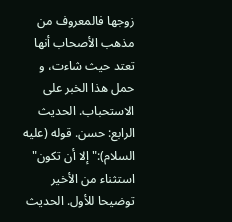زوجها فالمعروف من مذهب الأصحاب أنها تعتد حيث شاءت، و حمل هذا الخبر على الاستحباب. الحديث الرابع: حسن. قوله (عليه السلام):" إلا أن تكون" استثناء من الأخير توضيحا للأول. الحديث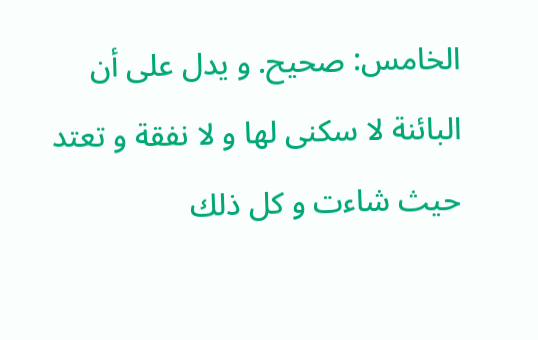الخامس: صحيح. و يدل على أن البائنة لا سكنى لها و لا نفقة و تعتد حيث شاءت و كل ذلك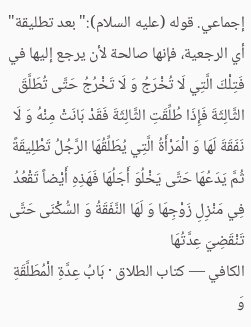إجماعي. قوله (عليه السلام):" بعد تطليقة" أي الرجعية، فإنها صالحة لأن يرجع إليها في فَتِلْكَ الَّتِي لَا تُخْرَجُ وَ لَا تَخْرُجُ حَتَّى تُطَلَّقَ الثَّالِثَةَ فَإِذَا طُلِّقَتِ الثَّالِثَةَ فَقَدْ بَانَتْ مِنْهُ وَ لَا نَفَقَةَ لَهَا وَ الْمَرْأَةُ الَّتِي يُطَلِّقُهَا الرَّجُلُ تَطْلِيقَةً ثُمَّ يَدَعُهَا حَتَّى يَخْلُوَ أَجَلُهَا فَهَذِهِ أَيْضاً تَقْعُدُ فِي مَنْزِلِ زَوْجِهَا وَ لَهَا النَّفَقَةُ وَ السُّكْنَى حَتَّى تَنْقَضِيَ عِدَّتُهَا
الكافي — كتاب الطلاق · بَابُ عِدَّةِ الْمُطَلَّقَةِ وَ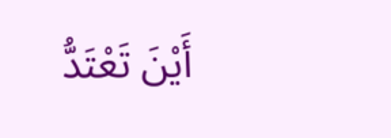أَيْنَ تَعْتَدُّ